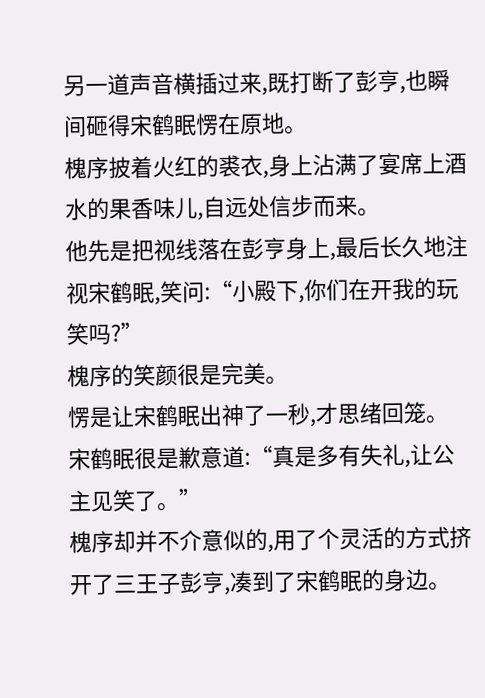另一道声音横插过来,既打断了彭亨,也瞬间砸得宋鹤眠愣在原地。
槐序披着火红的裘衣,身上沾满了宴席上酒水的果香味儿,自远处信步而来。
他先是把视线落在彭亨身上,最后长久地注视宋鹤眠,笑问:“小殿下,你们在开我的玩笑吗?”
槐序的笑颜很是完美。
愣是让宋鹤眠出神了一秒,才思绪回笼。
宋鹤眠很是歉意道:“真是多有失礼,让公主见笑了。”
槐序却并不介意似的,用了个灵活的方式挤开了三王子彭亨,凑到了宋鹤眠的身边。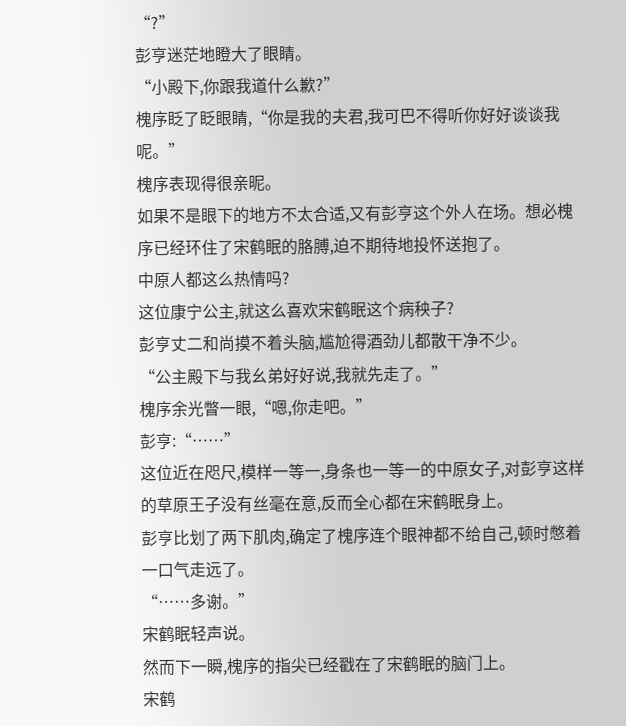“?”
彭亨迷茫地瞪大了眼睛。
“小殿下,你跟我道什么歉?”
槐序眨了眨眼睛,“你是我的夫君,我可巴不得听你好好谈谈我呢。”
槐序表现得很亲昵。
如果不是眼下的地方不太合适,又有彭亨这个外人在场。想必槐序已经环住了宋鹤眠的胳膊,迫不期待地投怀送抱了。
中原人都这么热情吗?
这位康宁公主,就这么喜欢宋鹤眠这个病秧子?
彭亨丈二和尚摸不着头脑,尴尬得酒劲儿都散干净不少。
“公主殿下与我幺弟好好说,我就先走了。”
槐序余光瞥一眼,“嗯,你走吧。”
彭亨:“……”
这位近在咫尺,模样一等一,身条也一等一的中原女子,对彭亨这样的草原王子没有丝毫在意,反而全心都在宋鹤眠身上。
彭亨比划了两下肌肉,确定了槐序连个眼神都不给自己,顿时憋着一口气走远了。
“……多谢。”
宋鹤眠轻声说。
然而下一瞬,槐序的指尖已经戳在了宋鹤眠的脑门上。
宋鹤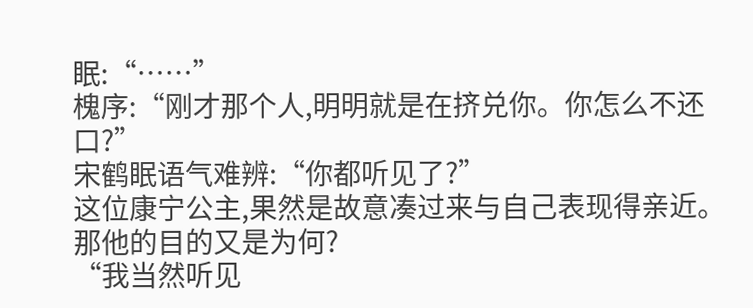眠:“……”
槐序:“刚才那个人,明明就是在挤兑你。你怎么不还口?”
宋鹤眠语气难辨:“你都听见了?”
这位康宁公主,果然是故意凑过来与自己表现得亲近。
那他的目的又是为何?
“我当然听见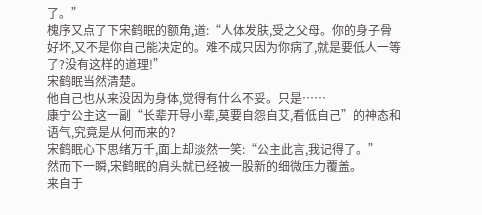了。”
槐序又点了下宋鹤眠的额角,道:“人体发肤,受之父母。你的身子骨好坏,又不是你自己能决定的。难不成只因为你病了,就是要低人一等了?没有这样的道理!”
宋鹤眠当然清楚。
他自己也从来没因为身体,觉得有什么不妥。只是……
康宁公主这一副“长辈开导小辈,莫要自怨自艾,看低自己”的神态和语气,究竟是从何而来的?
宋鹤眠心下思绪万千,面上却淡然一笑:“公主此言,我记得了。”
然而下一瞬,宋鹤眠的肩头就已经被一股新的细微压力覆盖。
来自于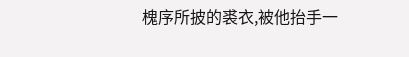槐序所披的裘衣,被他抬手一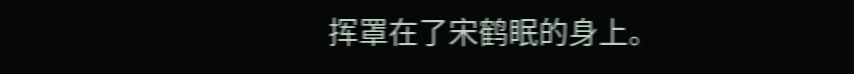挥罩在了宋鹤眠的身上。